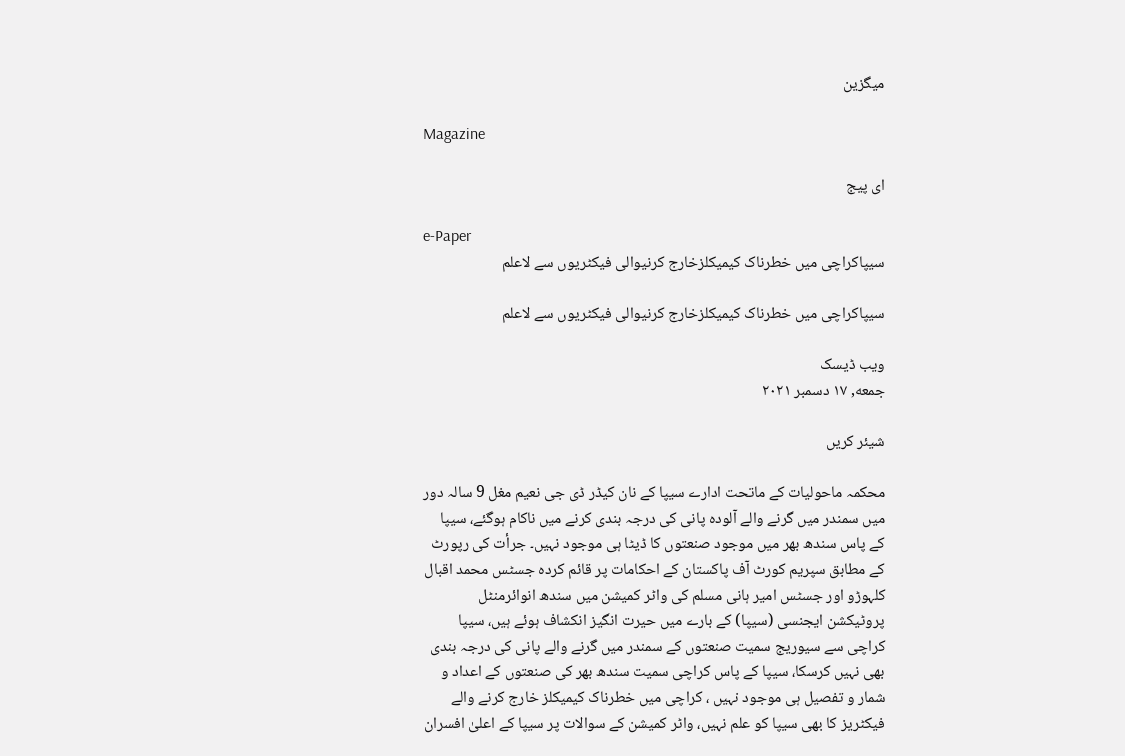میگزین

Magazine

ای پیج

e-Paper
سیپاکراچی میں خطرناک کیمیکلزخارج کرنیوالی فیکٹریوں سے لاعلم

سیپاکراچی میں خطرناک کیمیکلزخارج کرنیوالی فیکٹریوں سے لاعلم

ویب ڈیسک
جمعه, ۱۷ دسمبر ۲۰۲۱

شیئر کریں

محکمہ ماحولیات کے ماتحت ادارے سیپا کے نان کیڈر ڈی جی نعیم مغل 9 سالہ دور میں سمندر میں گرنے والے آلودہ پانی کی درجہ بندی کرنے میں ناکام ہوگئے، سیپا کے پاس سندھ بھر میں موجود صنعتوں کا ڈیٹا ہی موجود نہیں۔ جرأت کی رپورٹ کے مطابق سپریم کورٹ آف پاکستان کے احکامات پر قائم کردہ جسٹس محمد اقبال کلہوڑو اور جسٹس امیر ہانی مسلم کی واٹر کمیشن میں سندھ انوائرمنٹل پروٹیکشن ایجنسی (سیپا) کے بارے میں حیرت انگیز انکشاف ہوئے ہیں، سیپا کراچی سے سیوریج سمیت صنعتوں کے سمندر میں گرنے والے پانی کی درجہ بندی بھی نہیں کرسکا، سیپا کے پاس کراچی سمیت سندھ بھر کی صنعتوں کے اعداد و شمار و تفصیل ہی موجود نہیں ، کراچی میں خطرناک کیمیکلز خارج کرنے والے فیکٹریز کا بھی سیپا کو علم نہیں، واٹر کمیشن کے سوالات پر سیپا کے اعلیٰ افسران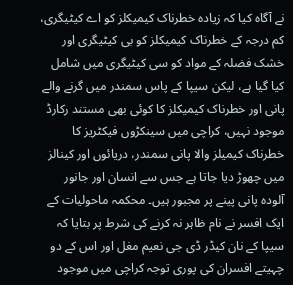نے آگاہ کیا کہ زیادہ خطرناک کیمیکلز کو اے کیٹیگری، کم درجہ کے خطرناک کیمیکلز کو بی کیٹیگری اور خشک فضلہ کے مواد کو سی کیٹیگری میں شامل کیا گیا ہے، لیکن سیپا کے پاس سمندر میں گرنے والے پانی اور خطرناک کیمیکلز کا کوئی بھی مستند رکارڈ موجود نہیں، کراچی میں سینکڑوں فیکٹریز کا خطرناک کیمیلز والا پانی سمندر، دریائوں اور کینالز میں چھوڑ دیا جاتا ہے جس سے انسان اور جانور آلودہ پانی پینے پر مجبور ہیں۔ محکمہ ماحولیات کے ایک افسر نے نام ظاہر نہ کرنے کی شرط پر بتایا کہ سیپا کے نان کیڈر ڈی جی نعیم مغل اور اس کے دو چہیتے افسران کی پوری توجہ کراچی میں موجود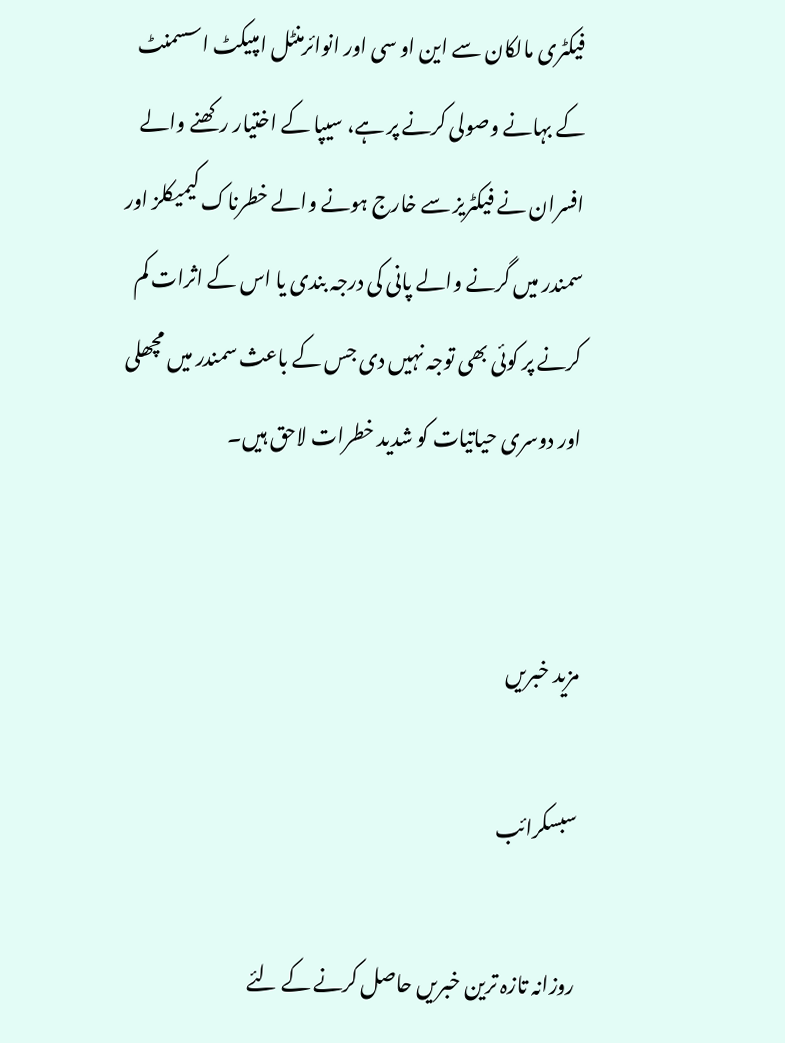فیکٹری مالکان سے این او سی اور انوائرمنٹل امپیکٹ اسسمنٹ کے بہانے وصولی کرنے پر ہے، سیپا کے اختیار رکھنے والے افسران نے فیکٹریز سے خارج ہونے والے خطرناک کیمیکلز اور سمندر میں گرنے والے پانی کی درجہ بندی یا اس کے اثرات کم کرنے پر کوئی بھی توجہ نہیں دی جس کے باعث سمندر میں مچھلی اور دوسری حیاتیات کو شدید خطرات لاحق ہیں۔


مزید خبریں

سبسکرائب

روزانہ تازہ ترین خبریں حاصل کرنے کے لئے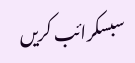سبسکرائب کریں